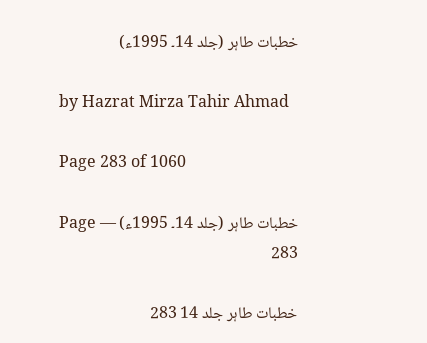خطبات طاہر (جلد 14۔ 1995ء)

by Hazrat Mirza Tahir Ahmad

Page 283 of 1060

خطبات طاہر (جلد 14۔ 1995ء) — Page 283

خطبات طاہر جلد 14 283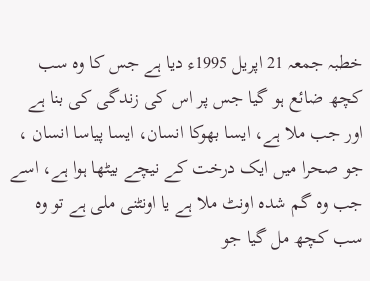خطبہ جمعہ 21 اپریل 1995ء دیا ہے جس کا وہ سب کچھ ضائع ہو گیا جس پر اس کی زندگی کی بنا ہے اور جب ملا ہے، ایسا بھوکا انسان، ایسا پیاسا انسان ، جو صحرا میں ایک درخت کے نیچے بیٹھا ہوا ہے، اسے جب وہ گم شدہ اونٹ ملا ہے یا اونٹنی ملی ہے تو وہ سب کچھ مل گیا جو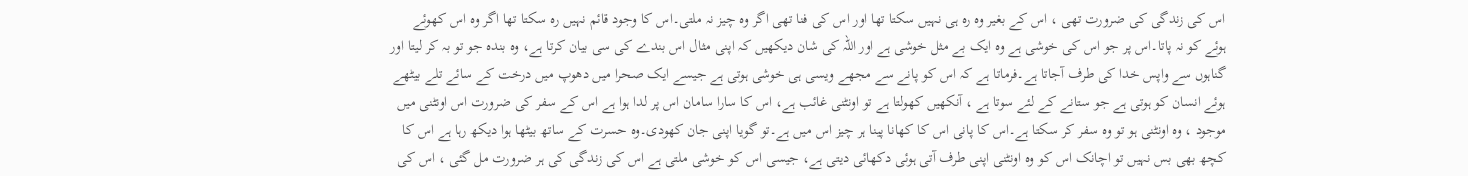اس کی زندگی کی ضرورت تھی ، اس کے بغیر وہ رہ ہی نہیں سکتا تھا اور اس کی فنا تھی اگر وہ چیز نہ ملتی۔اس کا وجود قائم نہیں رہ سکتا تھا اگر وہ اس کھوئے ہوئے کو نہ پاتا۔اس پر جو اس کی خوشی ہے وہ ایک بے مثل خوشی ہے اور اللہ کی شان دیکھیں کہ اپنی مثال اس بندے کی سی بیان کرتا ہے، وہ بندہ جو تو بہ کر لیتا اور گناہوں سے واپس خدا کی طرف آجاتا ہے۔فرماتا ہے کہ اس کو پانے سے مجھے ویسی ہی خوشی ہوتی ہے جیسے ایک صحرا میں دھوپ میں درخت کے سائے تلے بیٹھے ہوئے انسان کو ہوتی ہے جو ستانے کے لئے سوتا ہے ، آنکھیں کھولتا ہے تو اونٹنی غائب ہے، اس کا سارا سامان اس پر لدا ہوا ہے اس کے سفر کی ضرورت اس اونٹنی میں موجود ، وہ اونٹنی ہو تو وہ سفر کر سکتا ہے۔اس کا پانی اس کا کھانا پینا ہر چیز اس میں ہے۔تو گویا اپنی جان کھودی۔وہ حسرت کے ساتھ بیٹھا ہوا دیکھ رہا ہے اس کا کچھ بھی بس نہیں تو اچانک اس کو وہ اونٹنی اپنی طرف آتی ہوئی دکھائی دیتی ہے، جیسی اس کو خوشی ملتی ہے اس کی زندگی کی ہر ضرورت مل گئی ، اس کی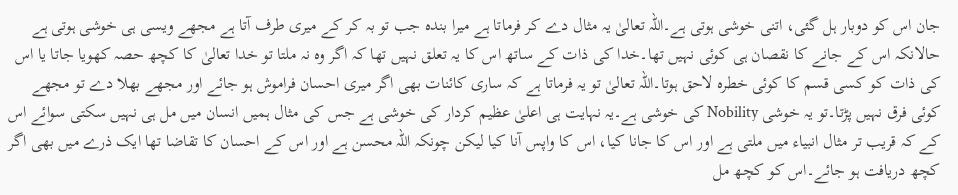جان اس کو دوبار ہل گئی، اتنی خوشی ہوتی ہے۔اللہ تعالیٰ یہ مثال دے کر فرماتا ہے میرا بندہ جب تو بہ کر کے میری طرف آتا ہے مجھے ویسی ہی خوشی ہوتی ہے حالانکہ اس کے جانے کا نقصان ہی کوئی نہیں تھا۔خدا کی ذات کے ساتھ اس کا یہ تعلق نہیں تھا کہ اگر وہ نہ ملتا تو خدا تعالیٰ کا کچھ حصہ کھویا جاتا یا اس کی ذات کو کسی قسم کا کوئی خطرہ لاحق ہوتا۔اللہ تعالیٰ تو یہ فرماتا ہے کہ ساری کائنات بھی اگر میری احسان فراموش ہو جائے اور مجھے بھلا دے تو مجھے کوئی فرق نہیں پڑتا۔تو یہ خوشی Nobility کی خوشی ہے۔یہ نہایت ہی اعلیٰ عظیم کردار کی خوشی ہے جس کی مثال ہمیں انسان میں مل ہی نہیں سکتی سوائے اس کے کہ قریب تر مثال انبیاء میں ملتی ہے اور اس کا جانا کیا، اس کا واپس آنا کیا لیکن چونکہ اللہ محسن ہے اور اس کے احسان کا تقاضا تھا ایک ذرے میں بھی اگر کچھ دریافت ہو جائے۔اس کو کچھ مل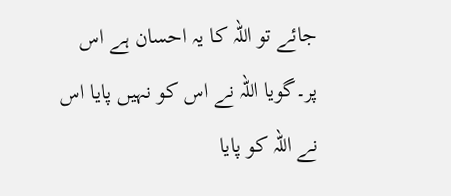جائے تو اللہ کا یہ احسان ہے اس پر۔گویا اللہ نے اس کو نہیں پایا اس نے اللہ کو پایا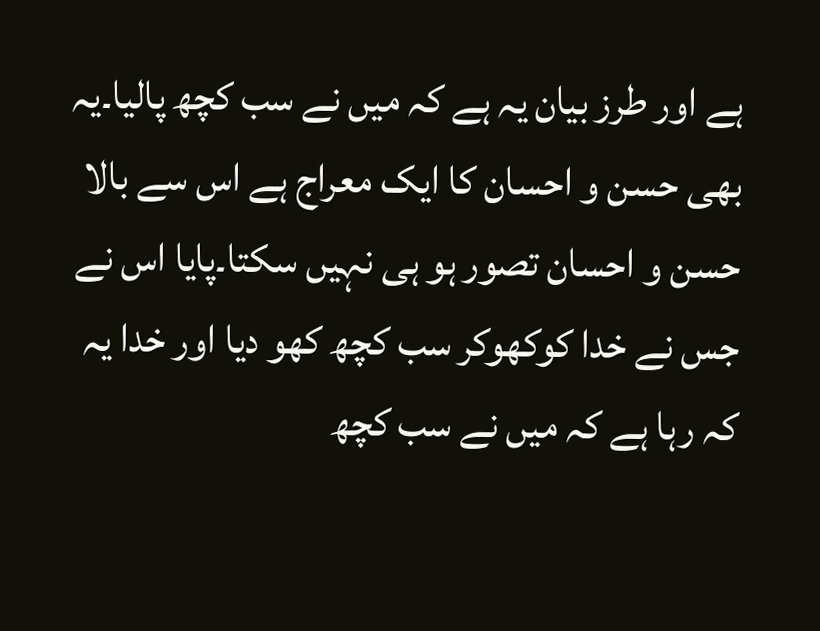ہے اور طرز بیان یہ ہے کہ میں نے سب کچھ پالیا۔یہ بھی حسن و احسان کا ایک معراج ہے اس سے بالا حسن و احسان تصور ہو ہی نہیں سکتا۔پایا اس نے جس نے خدا کوکھوکر سب کچھ کھو دیا اور خدا یہ کہ رہا ہے کہ میں نے سب کچھ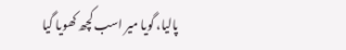پالیا، گویا میر اسب کچھ کھویا گیا